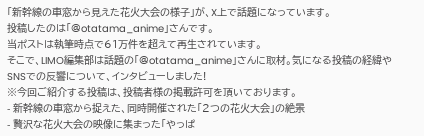「新幹線の車窓から見えた花火大会の様子」が、X上で話題になっています。
投稿したのは「@otatama_anime」さんです。
当ポストは執筆時点で61万件を超えて再生されています。
そこで、LIMO編集部は話題の「@otatama_anime」さんに取材。気になる投稿の経緯やSNSでの反響について、インタビューしました!
※今回ご紹介する投稿は、投稿者様の掲載許可を頂いております。
- 新幹線の車窓から捉えた、同時開催された「2つの花火大会」の絶景
- 贅沢な花火大会の映像に集まった「やっぱ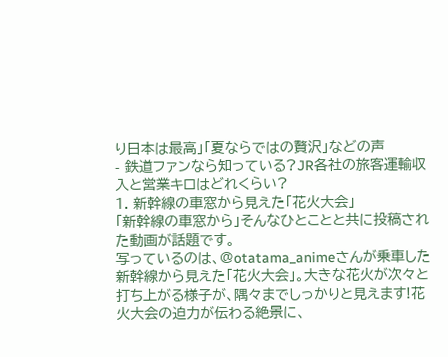り日本は最高」「夏ならではの贅沢」などの声
- 鉄道ファンなら知っている?JR各社の旅客運輸収入と営業キロはどれくらい?
1. 新幹線の車窓から見えた「花火大会」
「新幹線の車窓から」そんなひとことと共に投稿された動画が話題です。
写っているのは、@otatama_animeさんが乗車した新幹線から見えた「花火大会」。大きな花火が次々と打ち上がる様子が、隅々までしっかりと見えます!花火大会の迫力が伝わる絶景に、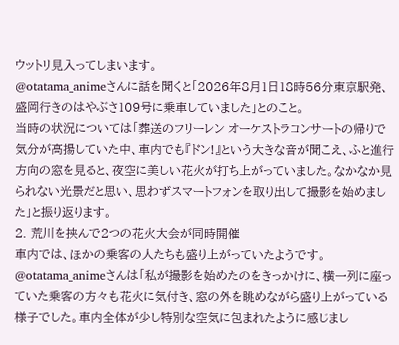ウットリ見入ってしまいます。
@otatama_animeさんに話を聞くと「2026年8月1日18時56分東京駅発、盛岡行きのはやぶさ109号に乗車していました」とのこと。
当時の状況については「葬送のフリーレン オーケストラコンサートの帰りで気分が高揚していた中、車内でも『ドン!』という大きな音が聞こえ、ふと進行方向の窓を見ると、夜空に美しい花火が打ち上がっていました。なかなか見られない光景だと思い、思わずスマートフォンを取り出して撮影を始めました」と振り返ります。
2. 荒川を挟んで2つの花火大会が同時開催
車内では、ほかの乗客の人たちも盛り上がっていたようです。
@otatama_animeさんは「私が撮影を始めたのをきっかけに、横一列に座っていた乗客の方々も花火に気付き、窓の外を眺めながら盛り上がっている様子でした。車内全体が少し特別な空気に包まれたように感じまし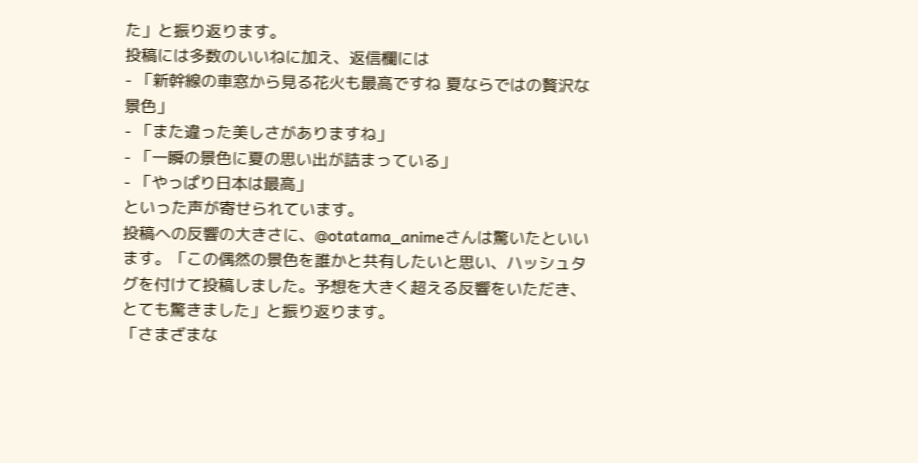た」と振り返ります。
投稿には多数のいいねに加え、返信欄には
- 「新幹線の車窓から見る花火も最高ですね 夏ならではの贅沢な景色」
- 「また違った美しさがありますね」
- 「一瞬の景色に夏の思い出が詰まっている」
- 「やっぱり日本は最高」
といった声が寄せられています。
投稿への反響の大きさに、@otatama_animeさんは驚いたといいます。「この偶然の景色を誰かと共有したいと思い、ハッシュタグを付けて投稿しました。予想を大きく超える反響をいただき、とても驚きました」と振り返ります。
「さまざまな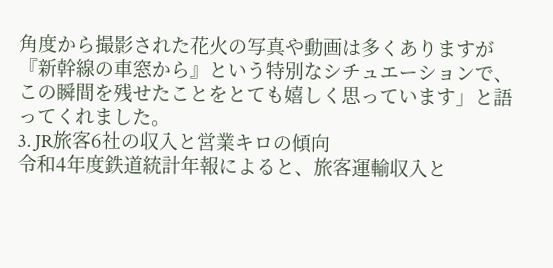角度から撮影された花火の写真や動画は多くありますが『新幹線の車窓から』という特別なシチュエーションで、この瞬間を残せたことをとても嬉しく思っています」と語ってくれました。
3. JR旅客6社の収入と営業キロの傾向
令和4年度鉄道統計年報によると、旅客運輸収入と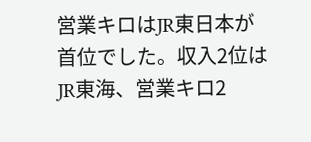営業キロはJR東日本が首位でした。収入2位はJR東海、営業キロ2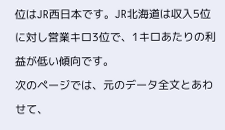位はJR西日本です。JR北海道は収入5位に対し営業キロ3位で、1キロあたりの利益が低い傾向です。
次のページでは、元のデータ全文とあわせて、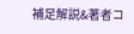補足解説&著者コ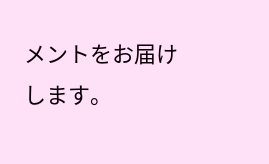メントをお届けします。